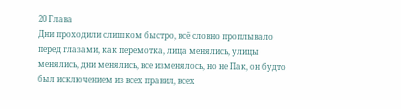20 Глава
Дни проходили слишком быстро, всё словно проплывало перед глазами, как перемотка, лица менялись, улицы менялись, дни менялись, все изменялось, но не Пак, он будто был исключением из всех правил, всех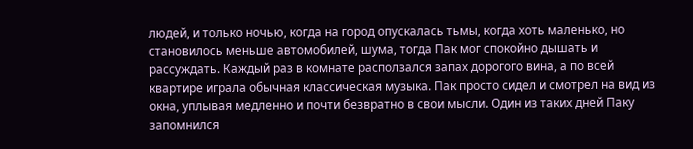людей, и только ночью, когда на город опускалась тьмы, когда хоть маленько, но становилось меньше автомобилей, шума, тогда Пак мог спокойно дышать и рассуждать. Каждый раз в комнате расползался запах дорогого вина, а по всей квартире играла обычная классическая музыка. Пак просто сидел и смотрел на вид из окна, уплывая медленно и почти безвратно в свои мысли. Один из таких дней Паку запомнился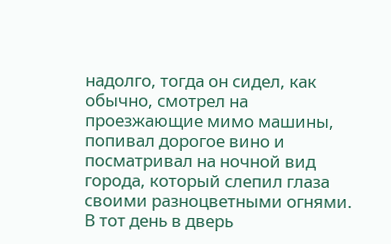надолго, тогда он сидел, как обычно, смотрел на проезжающие мимо машины, попивал дорогое вино и посматривал на ночной вид города, который слепил глаза своими разноцветными огнями. В тот день в дверь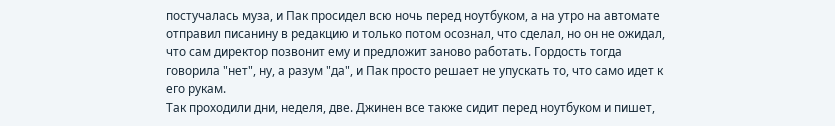постучалась муза, и Пак просидел всю ночь перед ноутбуком, а на утро на автомате отправил писанину в редакцию и только потом осознал, что сделал, но он не ожидал, что сам директор позвонит ему и предложит заново работать. Гордость тогда говорила "нет", ну, а разум "да", и Пак просто решает не упускать то, что само идет к его рукам.
Так проходили дни, неделя, две. Джинен все также сидит перед ноутбуком и пишет,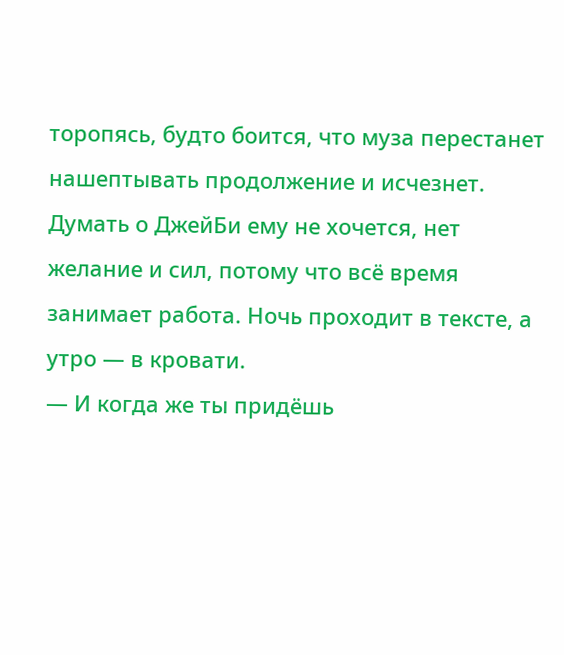торопясь, будто боится, что муза перестанет нашептывать продолжение и исчезнет. Думать о ДжейБи ему не хочется, нет желание и сил, потому что всё время занимает работа. Ночь проходит в тексте, а утро — в кровати.
— И когда же ты придёшь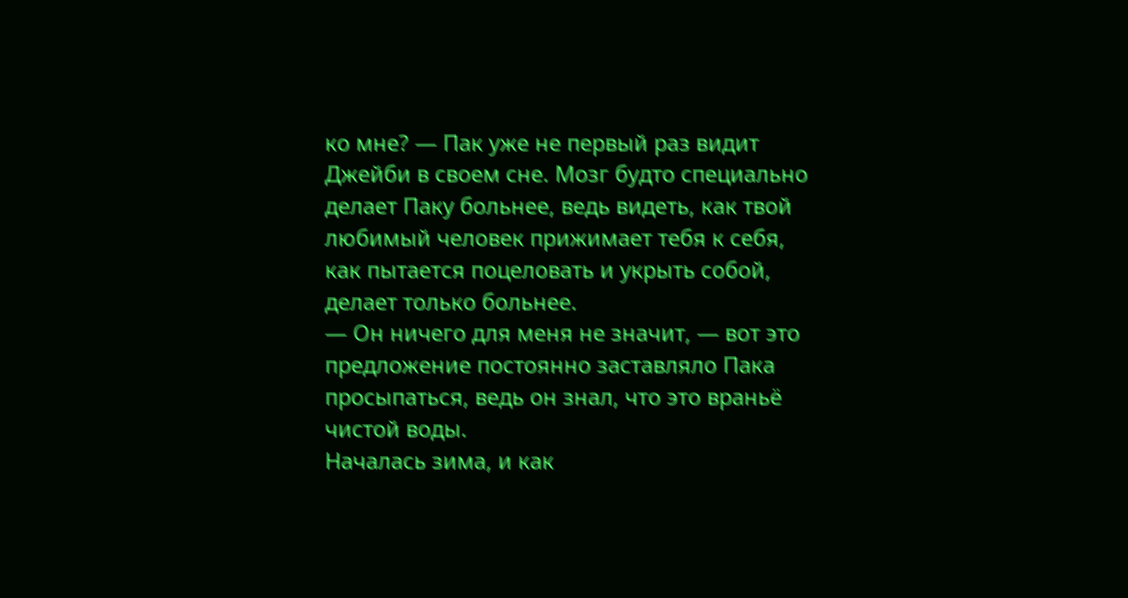ко мне? — Пак уже не первый раз видит Джейби в своем сне. Мозг будто специально делает Паку больнее, ведь видеть, как твой любимый человек прижимает тебя к себя, как пытается поцеловать и укрыть собой, делает только больнее.
— Он ничего для меня не значит, — вот это предложение постоянно заставляло Пака просыпаться, ведь он знал, что это враньё чистой воды.
Началась зима, и как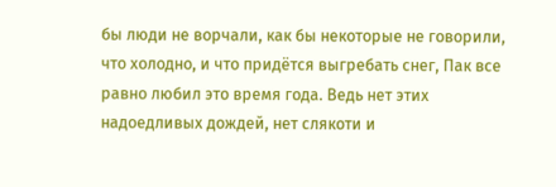бы люди не ворчали, как бы некоторые не говорили, что холодно, и что придётся выгребать снег, Пак все равно любил это время года. Ведь нет этих надоедливых дождей, нет слякоти и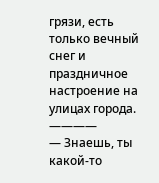грязи, есть только вечный снег и праздничное настроение на улицах города.
————
— Знаешь, ты какой-то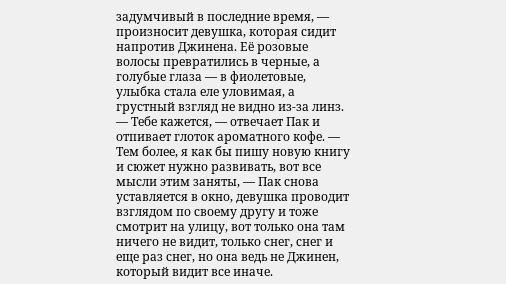задумчивый в последние время, — произносит девушка, которая сидит напротив Джинена. Её розовые волосы превратились в черные, а голубые глаза — в фиолетовые, улыбка стала еле уловимая, а грустный взгляд не видно из-за линз.
— Тебе кажется, — отвечает Пак и отпивает глоток ароматного кофе. — Тем более, я как бы пишу новую книгу и сюжет нужно развивать, вот все мысли этим заняты, — Пак снова уставляется в окно, девушка проводит взглядом по своему другу и тоже смотрит на улицу, вот только она там ничего не видит, только снег, снег и еще раз снег, но она ведь не Джинен, который видит все иначе.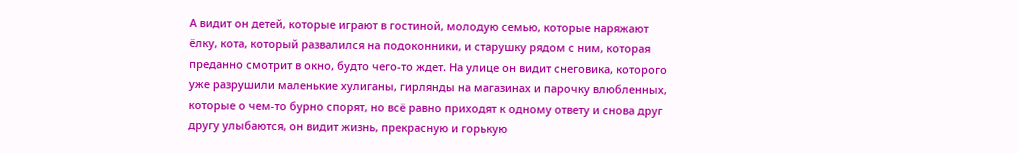А видит он детей, которые играют в гостиной, молодую семью, которые наряжают ёлку, кота, который развалился на подоконники, и старушку рядом с ним, которая преданно смотрит в окно, будто чего-то ждет. На улице он видит снеговика, которого уже разрушили маленькие хулиганы, гирлянды на магазинах и парочку влюбленных, которые о чем-то бурно спорят, но всё равно приходят к одному ответу и снова друг другу улыбаются, он видит жизнь, прекрасную и горькую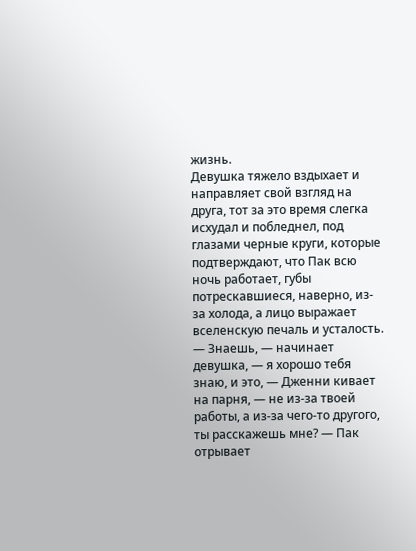жизнь.
Девушка тяжело вздыхает и направляет свой взгляд на друга, тот за это время слегка исхудал и побледнел, под глазами черные круги, которые подтверждают, что Пак всю ночь работает, губы потрескавшиеся, наверно, из-за холода, а лицо выражает вселенскую печаль и усталость.
— Знаешь, — начинает девушка, — я хорошо тебя знаю, и это, — Дженни кивает на парня, — не из-за твоей работы, а из-за чего-то другого, ты расскажешь мне? — Пак отрывает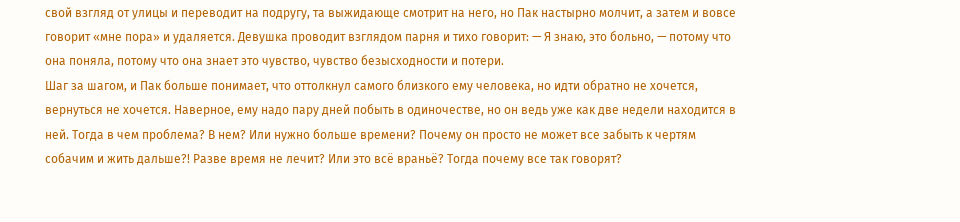свой взгляд от улицы и переводит на подругу, та выжидающе смотрит на него, но Пак настырно молчит, а затем и вовсе говорит «мне пора» и удаляется. Девушка проводит взглядом парня и тихо говорит: — Я знаю, это больно, — потому что она поняла, потому что она знает это чувство, чувство безысходности и потери.
Шаг за шагом, и Пак больше понимает, что оттолкнул самого близкого ему человека, но идти обратно не хочется, вернуться не хочется. Наверное, ему надо пару дней побыть в одиночестве, но он ведь уже как две недели находится в ней. Тогда в чем проблема? В нем? Или нужно больше времени? Почему он просто не может все забыть к чертям собачим и жить дальше?! Разве время не лечит? Или это всё враньё? Тогда почему все так говорят?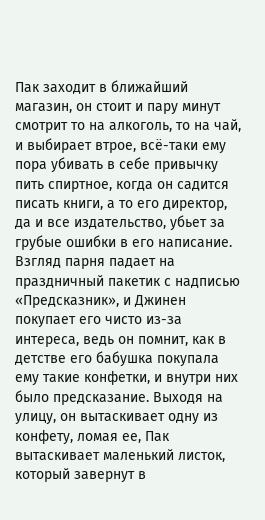Пак заходит в ближайший магазин, он стоит и пару минут смотрит то на алкоголь, то на чай, и выбирает втрое, всё-таки ему пора убивать в себе привычку пить спиртное, когда он садится писать книги, а то его директор, да и все издательство, убьет за грубые ошибки в его написание.
Взгляд парня падает на праздничный пакетик с надписью «Предсказник», и Джинен покупает его чисто из-за интереса, ведь он помнит, как в детстве его бабушка покупала ему такие конфетки, и внутри них было предсказание. Выходя на улицу, он вытаскивает одну из конфету, ломая ее, Пак вытаскивает маленький листок, который завернут в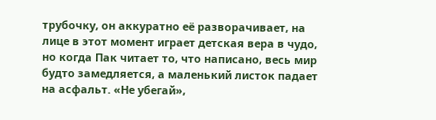трубочку, он аккуратно её разворачивает, на лице в этот момент играет детская вера в чудо, но когда Пак читает то, что написано, весь мир будто замедляется, а маленький листок падает на асфальт. «Не убегай»,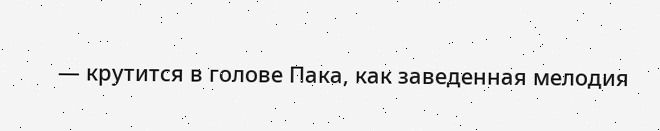— крутится в голове Пака, как заведенная мелодия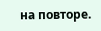на повторе.